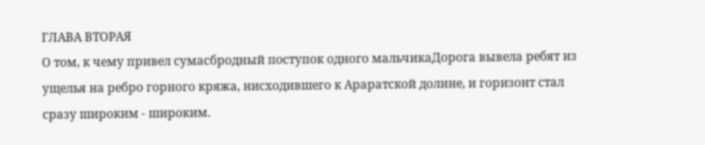ГЛАВА ВТОРАЯ
О том, к чему привел сумасбродный поступок одного мальчикаДорога вывела ребят из ущелья на ребро горного кряжа, нисходившего к Араратской долине, и горизонт стал сразу широким - широким.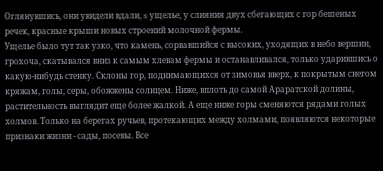Оглянувшись, они увидели вдали, s ущелье, у слияния двух сбегающих с гор бешеных речек, красные крыши новых строений молочной фермы.
Ущелье было тут так узко, что камень, сорвавшийся с высоких, уходящих в небо вершин, грохоча, скатывался вниз к самым хлевам фермы и останавливался, только ударившись о какую-нибудь стенку. Склоны гор, поднимающихся от зимовья вверх, к покрытым снегом кряжам, голы, серы, обожжены солнцем. Ниже, вплоть до самой Араратской долины, растительность выглядит еще более жалкой. А еще ниже горы сменяются рядами голых холмов. Только на берегах ручьев, протекающих между холмами, появляются некоторые признаки жизни - сады, посевы. Все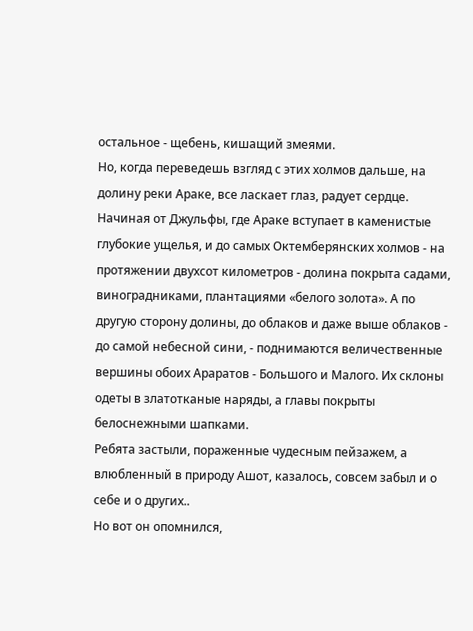остальное - щебень, кишащий змеями.
Но, когда переведешь взгляд с этих холмов дальше, на долину реки Араке, все ласкает глаз, радует сердце.
Начиная от Джульфы, где Араке вступает в каменистые глубокие ущелья, и до самых Октемберянских холмов - на протяжении двухсот километров - долина покрыта садами, виноградниками, плантациями «белого золота». А по другую сторону долины, до облаков и даже выше облаков - до самой небесной сини, - поднимаются величественные вершины обоих Араратов - Большого и Малого. Их склоны одеты в златотканые наряды, а главы покрыты белоснежными шапками.
Ребята застыли, пораженные чудесным пейзажем, а влюбленный в природу Ашот, казалось, совсем забыл и о себе и о других..
Но вот он опомнился,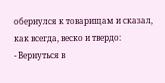обернулся к товарищам и сказал, как всегда, веско и твердо:
- Вернуться в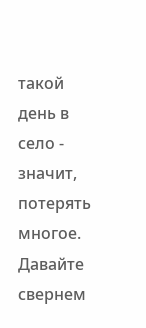такой день в село - значит, потерять многое. Давайте свернем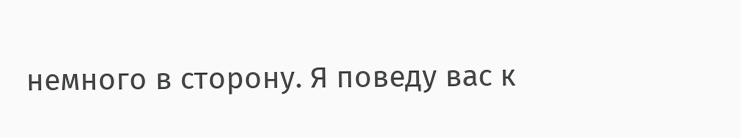немного в сторону. Я поведу вас к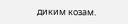диким козам.